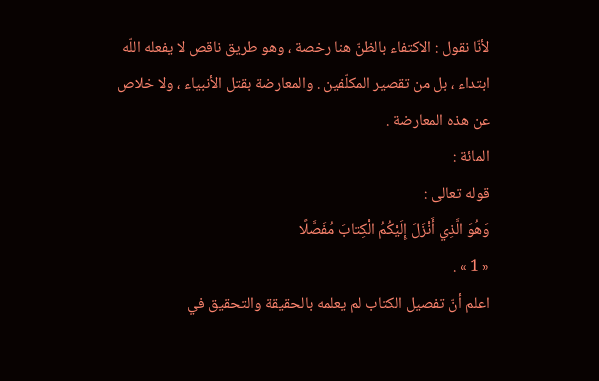لأنّا نقول : الاكتفاء بالظنّ هنا رخصة ، وهو طريق ناقص لا يفعله اللّه ابتداء ، بل من تقصير المكلّفين . والمعارضة بقتل الأنبياء ، ولا خلاص عن هذه المعارضة .
المائة :
قوله تعالى :
وَهُوَ الَّذِي أَنْزَلَ إِلَيْكُمُ الْكِتابَ مُفَصَّلًا
« 1 » .
اعلم أنّ تفصيل الكتاب لم يعلمه بالحقيقة والتحقيق في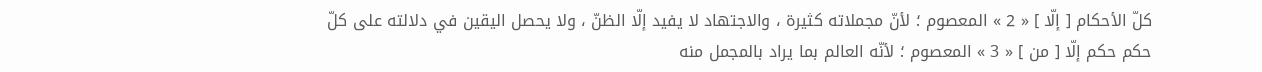كلّ الأحكام [ إلّا ] « 2 » المعصوم ؛ لأنّ مجملاته كثيرة ، والاجتهاد لا يفيد إلّا الظنّ ، ولا يحصل اليقين في دلالته على كلّ حكم حكم إلّا [ من ] « 3 » المعصوم ؛ لأنّه العالم بما يراد بالمجمل منه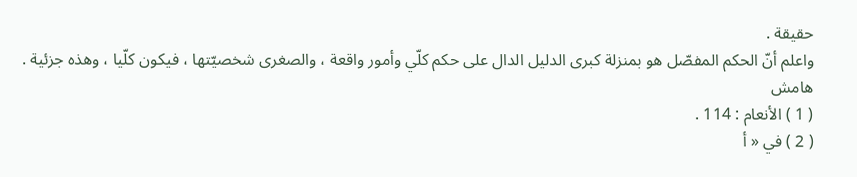حقيقة .
واعلم أنّ الحكم المفصّل هو بمنزلة كبرى الدليل الدال على حكم كلّي وأمور واقعة ، والصغرى شخصيّتها ، فيكون كلّيا ، وهذه جزئية .
هامش
( 1 ) الأنعام : 114 .
( 2 ) في « أ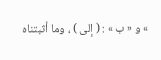» و « ب » : ( إلى ) ، وما أثبتناه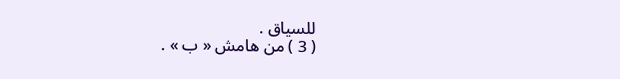للسياق .
( 3 ) من هامش « ب » .